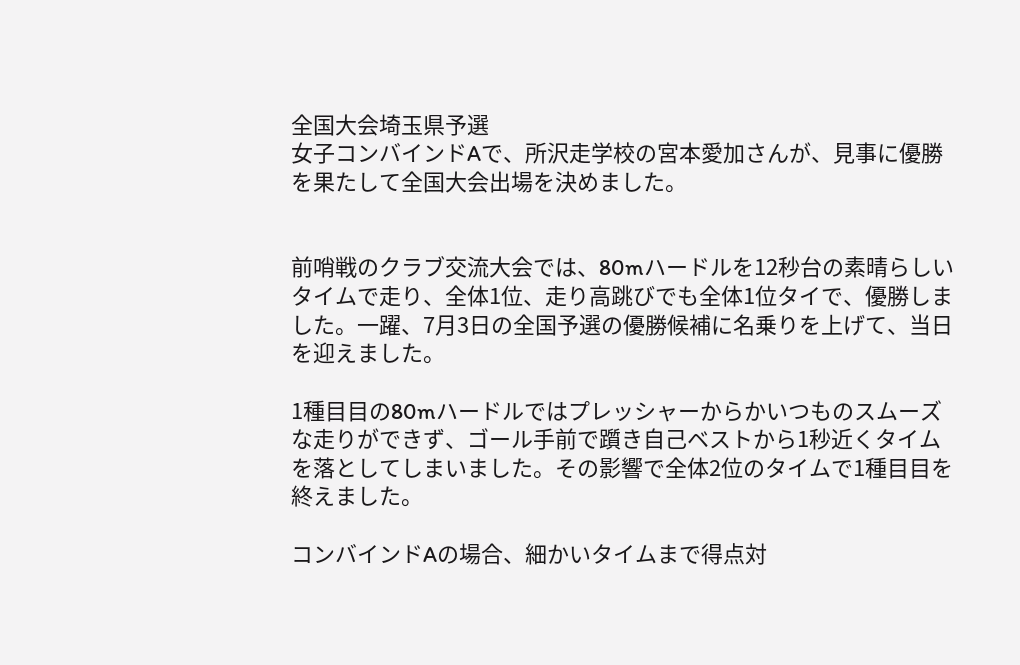全国大会埼玉県予選
女子コンバインドAで、所沢走学校の宮本愛加さんが、見事に優勝を果たして全国大会出場を決めました。


前哨戦のクラブ交流大会では、80mハードルを12秒台の素晴らしいタイムで走り、全体1位、走り高跳びでも全体1位タイで、優勝しました。一躍、7月3日の全国予選の優勝候補に名乗りを上げて、当日を迎えました。

1種目目の80mハードルではプレッシャーからかいつものスムーズな走りができず、ゴール手前で躓き自己ベストから1秒近くタイムを落としてしまいました。その影響で全体2位のタイムで1種目目を終えました。

コンバインドAの場合、細かいタイムまで得点対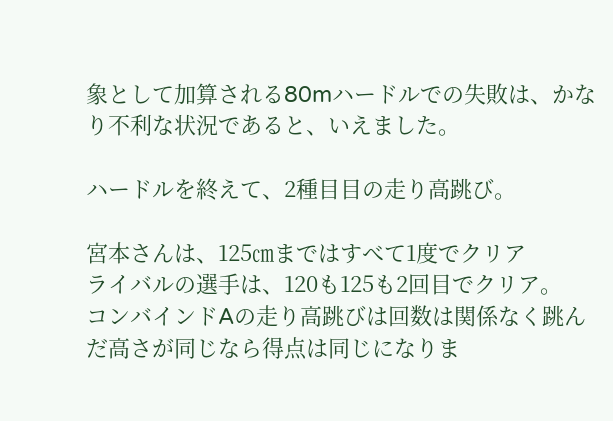象として加算される80mハードルでの失敗は、かなり不利な状況であると、いえました。

ハードルを終えて、2種目目の走り高跳び。

宮本さんは、125㎝まではすべて1度でクリア
ライバルの選手は、120も125も2回目でクリア。
コンバインドAの走り高跳びは回数は関係なく跳んだ高さが同じなら得点は同じになりま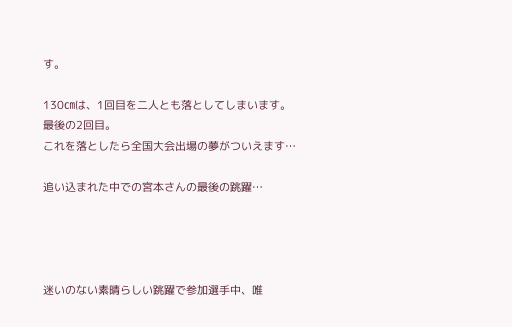す。

130㎝は、1回目を二人とも落としてしまいます。
最後の2回目。
これを落としたら全国大会出場の夢がついえます…

追い込まれた中での宮本さんの最後の跳躍…




迷いのない素晴らしい跳躍で参加選手中、唯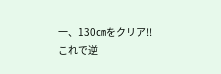一、130㎝をクリア!!
これで逆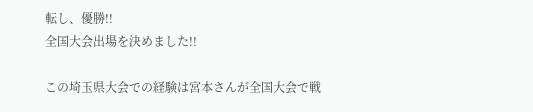転し、優勝!!
全国大会出場を決めました!!

この埼玉県大会での経験は宮本さんが全国大会で戦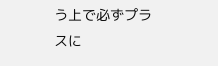う上で必ずプラスに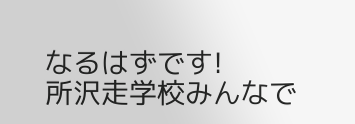なるはずです!
所沢走学校みんなで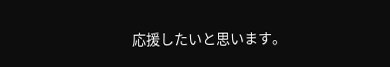応援したいと思います。